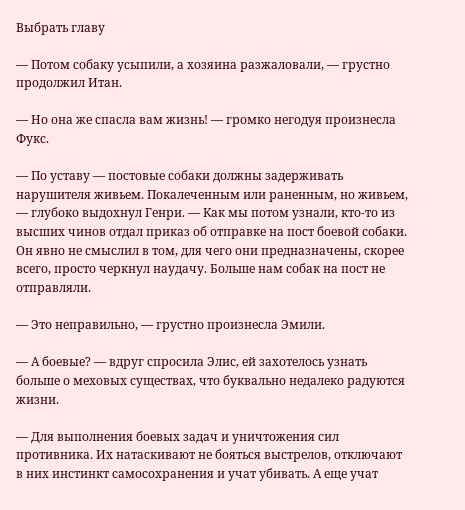Выбрать главу

— Потом собаку усыпили, а хозяина разжаловали, — грустно продолжил Итан.

— Но она же спасла вам жизнь! — громко негодуя произнесла Фукс.

— По уставу — постовые собаки должны задерживать нарушителя живьем. Покалеченным или раненным, но живьем, — глубоко выдохнул Генри. — Как мы потом узнали, кто-то из высших чинов отдал приказ об отправке на пост боевой собаки. Он явно не смыслил в том, для чего они предназначены, скорее всего, просто черкнул наудачу. Больше нам собак на пост не отправляли.

— Это неправильно, — грустно произнесла Эмили.

— А боевые? — вдруг спросила Элис, ей захотелось узнать больше о меховых существах, что буквально недалеко радуются жизни.

— Для выполнения боевых задач и уничтожения сил противника. Их натаскивают не бояться выстрелов, отключают в них инстинкт самосохранения и учат убивать. А еще учат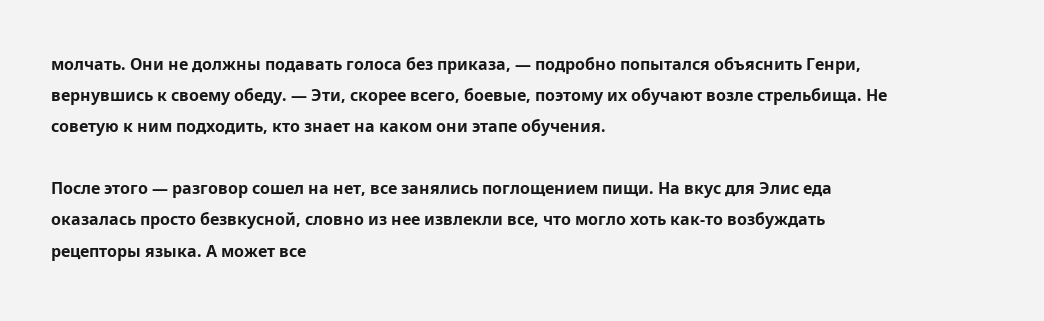молчать. Они не должны подавать голоса без приказа, — подробно попытался объяснить Генри, вернувшись к своему обеду. — Эти, скорее всего, боевые, поэтому их обучают возле стрельбища. Не советую к ним подходить, кто знает на каком они этапе обучения.

После этого — разговор сошел на нет, все занялись поглощением пищи. На вкус для Элис еда оказалась просто безвкусной, словно из нее извлекли все, что могло хоть как-то возбуждать рецепторы языка. А может все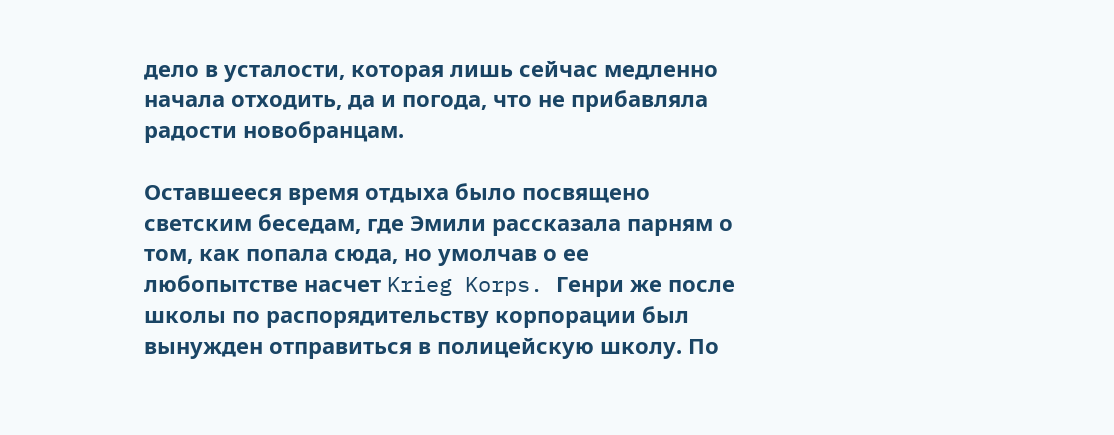дело в усталости, которая лишь сейчас медленно начала отходить, да и погода, что не прибавляла радости новобранцам.

Оставшееся время отдыха было посвящено светским беседам, где Эмили рассказала парням о том, как попала сюда, но умолчав о ее любопытстве насчет Krieg Korps. Генри же после школы по распорядительству корпорации был вынужден отправиться в полицейскую школу. По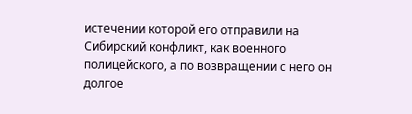истечении которой его отправили на Сибирский конфликт, как военного полицейского, а по возвращении с него он долгое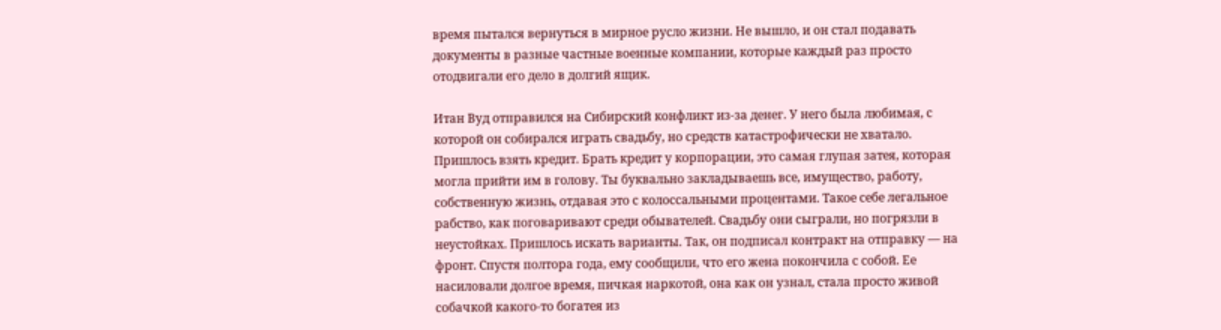время пытался вернуться в мирное русло жизни. Не вышло, и он стал подавать документы в разные частные военные компании, которые каждый раз просто отодвигали его дело в долгий ящик.

Итан Вуд отправился на Сибирский конфликт из-за денег. У него была любимая, с которой он собирался играть свадьбу, но средств катастрофически не хватало. Пришлось взять кредит. Брать кредит у корпорации, это самая глупая затея, которая могла прийти им в голову. Ты буквально закладываешь все, имущество, работу, собственную жизнь, отдавая это с колоссальными процентами. Такое себе легальное рабство, как поговаривают среди обывателей. Свадьбу они сыграли, но погрязли в неустойках. Пришлось искать варианты. Так, он подписал контракт на отправку — на фронт. Спустя полтора года, ему сообщили, что его жена покончила с собой. Ее насиловали долгое время, пичкая наркотой, она как он узнал, стала просто живой собачкой какого-то богатея из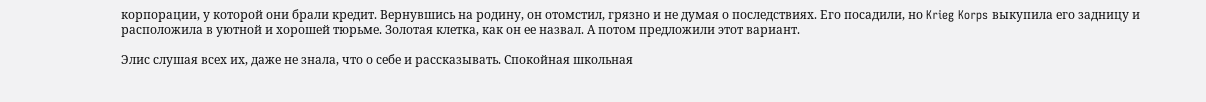корпорации, у которой они брали кредит. Вернувшись на родину, он отомстил, грязно и не думая о последствиях. Его посадили, но Krieg Korps выкупила его задницу и расположила в уютной и хорошей тюрьме. Золотая клетка, как он ее назвал. А потом предложили этот вариант.

Элис слушая всех их, даже не знала, что о себе и рассказывать. Спокойная школьная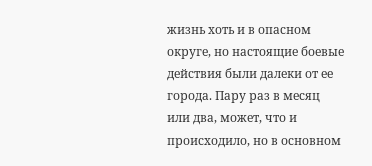жизнь хоть и в опасном округе, но настоящие боевые действия были далеки от ее города. Пару раз в месяц или два, может, что и происходило, но в основном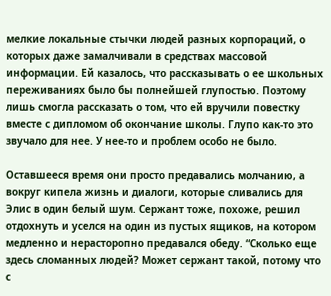мелкие локальные стычки людей разных корпораций, о которых даже замалчивали в средствах массовой информации. Ей казалось, что рассказывать о ее школьных переживаниях было бы полнейшей глупостью. Поэтому лишь смогла рассказать о том, что ей вручили повестку вместе с дипломом об окончание школы. Глупо как-то это звучало для нее. У нее-то и проблем особо не было.

Оставшееся время они просто предавались молчанию, а вокруг кипела жизнь и диалоги, которые сливались для Элис в один белый шум. Сержант тоже, похоже, решил отдохнуть и уселся на один из пустых ящиков, на котором медленно и нерасторопно предавался обеду. “Сколько еще здесь сломанных людей? Может сержант такой, потому что с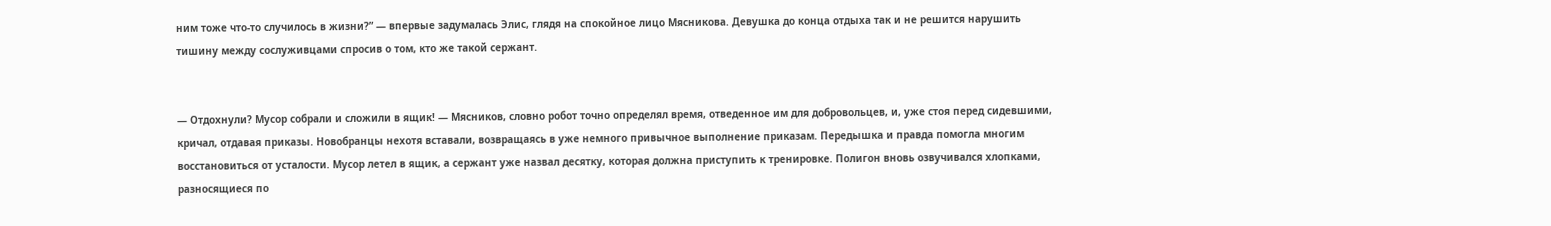ним тоже что-то случилось в жизни?” — впервые задумалась Элис, глядя на спокойное лицо Мясникова. Девушка до конца отдыха так и не решится нарушить тишину между сослуживцами спросив о том, кто же такой сержант.


— Отдохнули? Мусор собрали и сложили в ящик! — Мясников, словно робот точно определял время, отведенное им для добровольцев, и, уже стоя перед сидевшими, кричал, отдавая приказы. Новобранцы нехотя вставали, возвращаясь в уже немного привычное выполнение приказам. Передышка и правда помогла многим восстановиться от усталости. Мусор летел в ящик, а сержант уже назвал десятку, которая должна приступить к тренировке. Полигон вновь озвучивался хлопками, разносящиеся по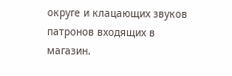округе и клацающих звуков патронов входящих в магазин.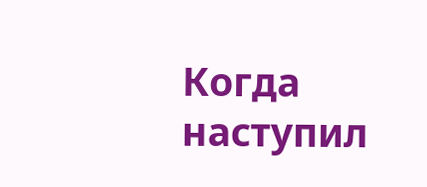Когда наступил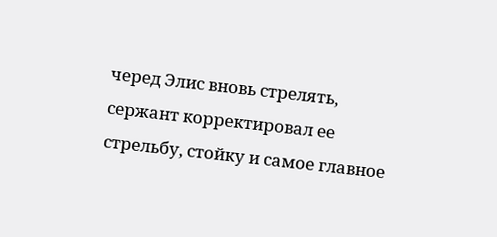черед Элис вновь стрелять, сержант корректировал ее стрельбу, стойку и самое главное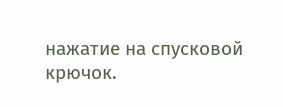нажатие на спусковой крючок.